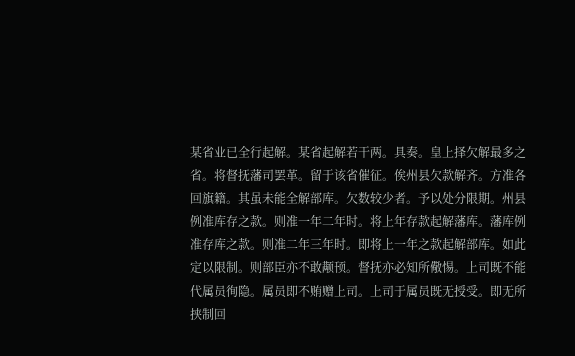某省业已全行起解。某省起解若干两。具奏。皇上择欠解最多之省。将督抚藩司罢革。留于该省催征。俟州县欠款解齐。方准各回旗籍。其虽未能全解部库。欠数较少者。予以处分限期。州县例准库存之款。则准一年二年时。将上年存款起解藩库。藩库例准存库之款。则准二年三年时。即将上一年之款起解部库。如此定以限制。则部臣亦不敢颟顸。督抚亦必知所儆惕。上司既不能代属员徇隐。属员即不贿赠上司。上司于属员既无授受。即无所挟制回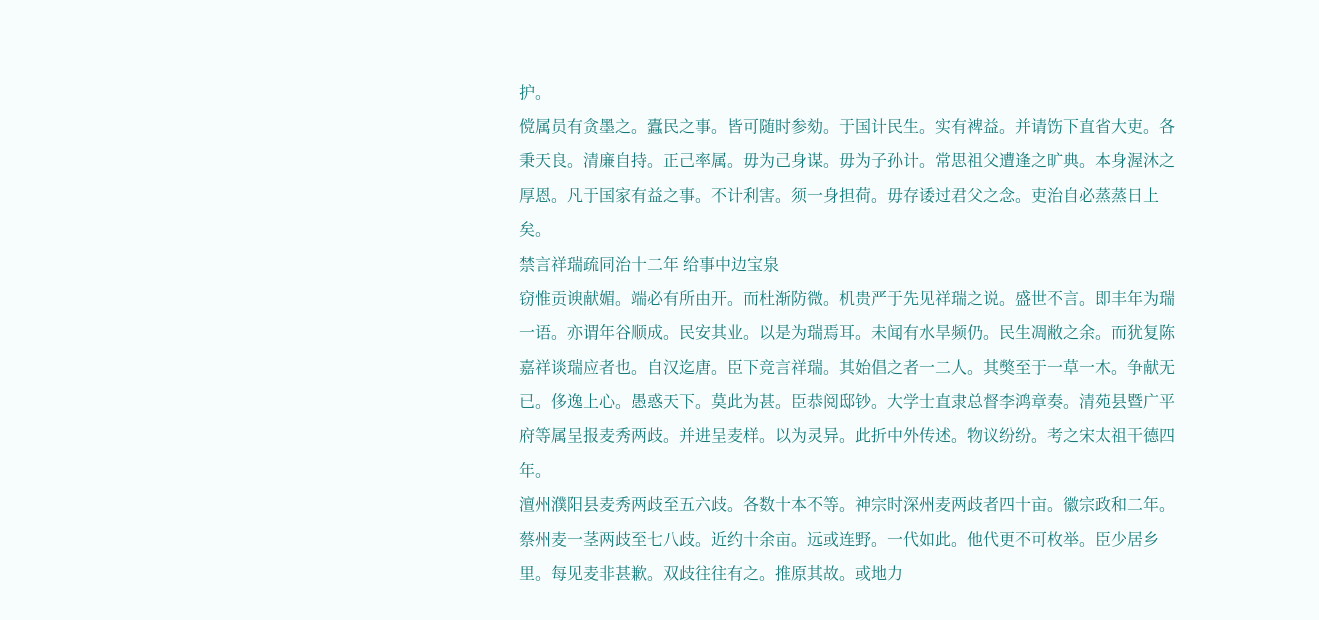护。
傥属员有贪墨之。蠹民之事。皆可随时参劾。于国计民生。实有裨益。并请饬下直省大吏。各秉天良。清廉自持。正己率属。毋为己身谋。毋为子孙计。常思祖父遭逢之旷典。本身渥沐之厚恩。凡于国家有益之事。不计利害。须一身担荷。毋存诿过君父之念。吏治自必蒸蒸日上矣。
禁言祥瑞疏同治十二年 给事中边宝泉
窃惟贡谀献媚。端必有所由开。而杜渐防微。机贵严于先见祥瑞之说。盛世不言。即丰年为瑞一语。亦谓年谷顺成。民安其业。以是为瑞焉耳。未闻有水旱频仍。民生凋敝之余。而犹复陈嘉祥谈瑞应者也。自汉迄唐。臣下竞言祥瑞。其始倡之者一二人。其獘至于一草一木。争献无已。侈逸上心。愚惑天下。莫此为甚。臣恭阅邸钞。大学士直隶总督李鸿章奏。清苑县暨广平府等属呈报麦秀两歧。并进呈麦样。以为灵异。此折中外传述。物议纷纷。考之宋太祖干德四年。
澶州濮阳县麦秀两歧至五六歧。各数十本不等。神宗时深州麦两歧者四十亩。徽宗政和二年。蔡州麦一茎两歧至七八歧。近约十余亩。远或连野。一代如此。他代更不可枚举。臣少居乡里。每见麦非甚歉。双歧往往有之。推原其故。或地力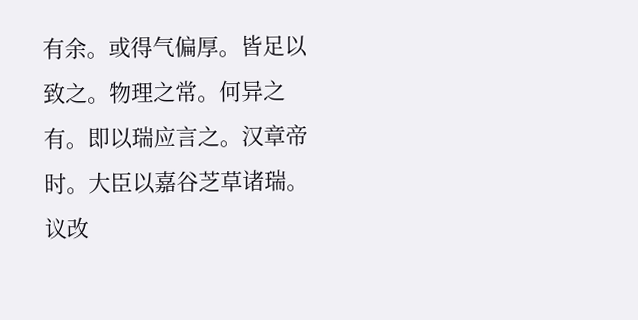有余。或得气偏厚。皆足以致之。物理之常。何异之有。即以瑞应言之。汉章帝时。大臣以嘉谷芝草诸瑞。议改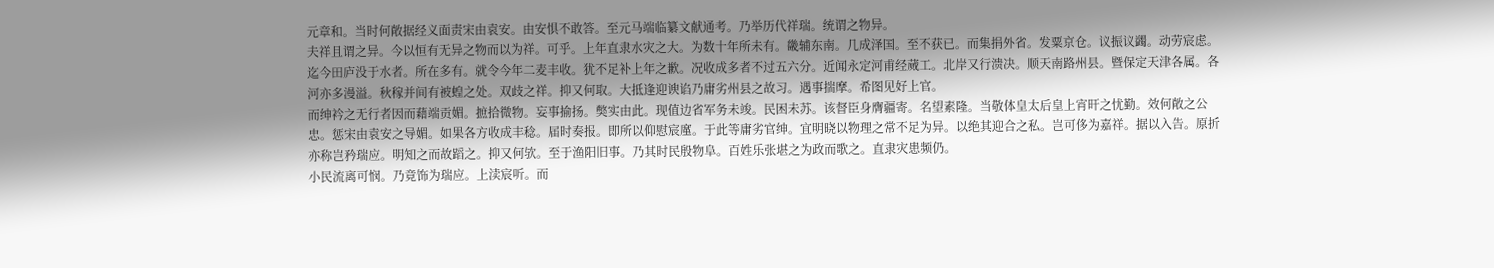元章和。当时何敞据经义面责宋由袁安。由安惧不敢答。至元马端临纂文献通考。乃举历代祥瑞。统谓之物异。
夫祥且谓之异。今以恒有无异之物而以为祥。可乎。上年直隶水灾之大。为数十年所未有。畿辅东南。几成泽国。至不获已。而集捐外省。发粟京仓。议振议蠲。动劳宸虑。迄今田庐没于水者。所在多有。就令今年二麦丰收。犹不足补上年之歉。况收成多者不过五六分。近闻永定河甫经蒇工。北岸又行溃决。顺天南路州县。暨保定天津各属。各河亦多漫溢。秋稼并间有被蝗之处。双歧之祥。抑又何取。大抵逢迎谀谄乃庸劣州县之故习。遇事揣摩。希图见好上官。
而绅衿之无行者因而藉端贡媚。摭拾微物。妄事揄扬。獘实由此。现值边省军务未竣。民困未苏。该督臣身膺疆寄。名望素隆。当敬体皇太后皇上宵旰之忧勤。效何敞之公忠。惩宋由袁安之导媚。如果各方收成丰稔。届时奏报。即所以仰慰宸廑。于此等庸劣官绅。宜明晓以物理之常不足为异。以绝其迎合之私。岂可侈为嘉祥。据以入告。原折亦称岂矜瑞应。明知之而故蹈之。抑又何欤。至于渔阳旧事。乃其时民殷物阜。百姓乐张堪之为政而歌之。直隶灾患频仍。
小民流离可悯。乃竟饰为瑞应。上渎宸听。而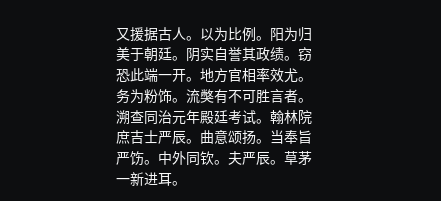又援据古人。以为比例。阳为归美于朝廷。阴实自誉其政绩。窃恐此端一开。地方官相率效尤。务为粉饰。流獘有不可胜言者。溯查同治元年殿廷考试。翰林院庶吉士严辰。曲意颂扬。当奉旨严饬。中外同钦。夫严辰。草茅一新进耳。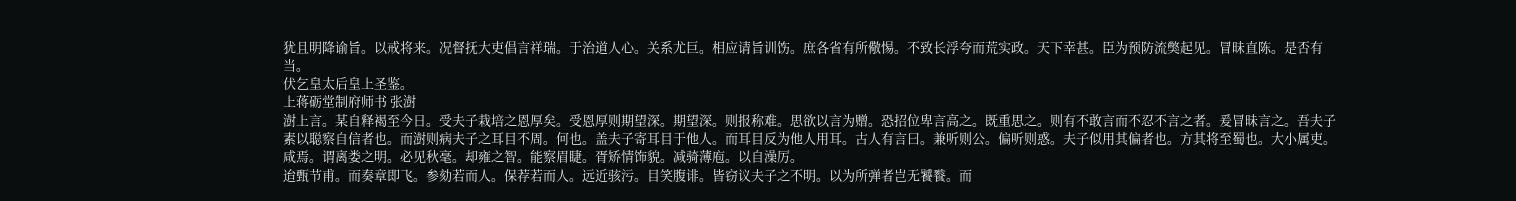犹且明降谕旨。以戒将来。况督抚大吏倡言祥瑞。于治道人心。关系尤巨。相应请旨训饬。庶各省有所儆惕。不致长浮夸而荒实政。天下幸甚。臣为预防流獘起见。冒昧直陈。是否有当。
伏乞皇太后皇上圣鉴。
上蒋砺堂制府师书 张澍
澍上言。某自释褐至今日。受夫子栽培之恩厚矣。受恩厚则期望深。期望深。则报称难。思欲以言为赠。恐招位卑言高之。既重思之。则有不敢言而不忍不言之者。爰冒昧言之。吾夫子素以聪察自信者也。而澍则病夫子之耳目不周。何也。盖夫子寄耳目于他人。而耳目反为他人用耳。古人有言曰。兼听则公。偏听则惑。夫子似用其偏者也。方其将至蜀也。大小属吏。咸焉。谓离娄之明。必见秋毫。却雍之智。能察眉睫。胥矫情饰貌。减骑薄庖。以自澡厉。
迨甄节甫。而奏章即飞。参劾若而人。保荐若而人。远近骇污。目笑腹诽。皆窃议夫子之不明。以为所弹者岂无饕餮。而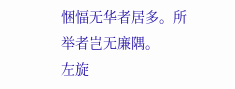悃愊无华者居多。所举者岂无廉隅。
左旋